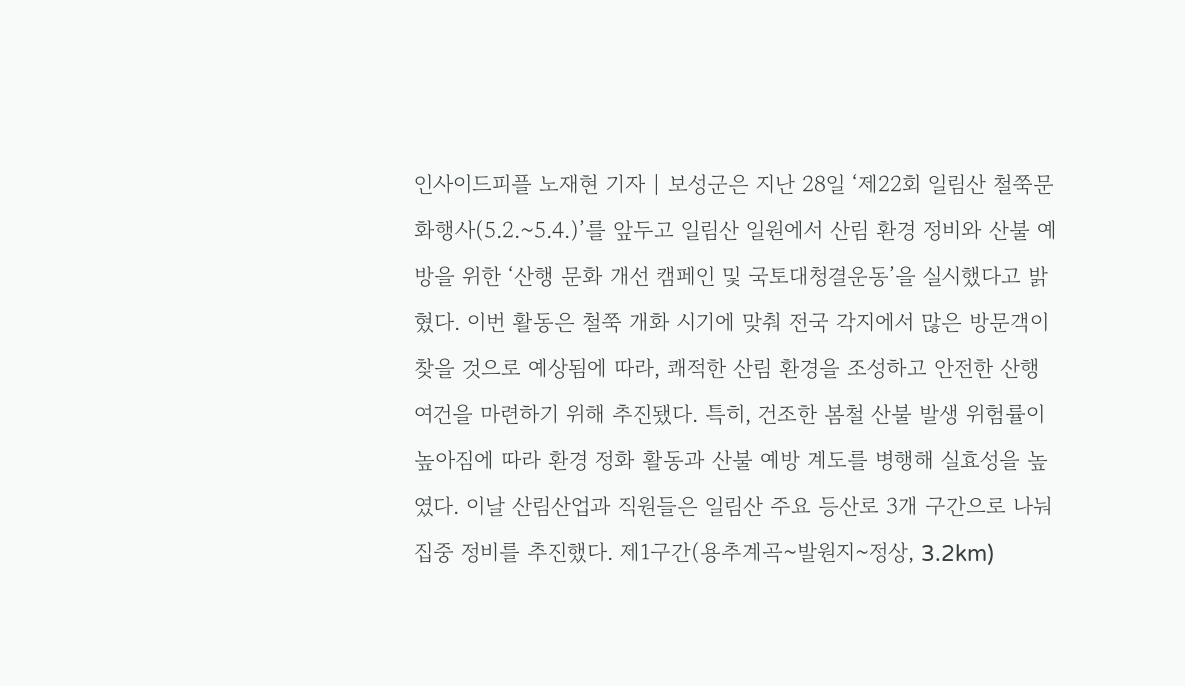인사이드피플 노재현 기자 | 보성군은 지난 28일 ‘제22회 일림산 철쭉문화행사(5.2.~5.4.)’를 앞두고 일림산 일원에서 산림 환경 정비와 산불 예방을 위한 ‘산행 문화 개선 캠페인 및 국토대청결운동’을 실시했다고 밝혔다. 이번 활동은 철쭉 개화 시기에 맞춰 전국 각지에서 많은 방문객이 찾을 것으로 예상됨에 따라, 쾌적한 산림 환경을 조성하고 안전한 산행 여건을 마련하기 위해 추진됐다. 특히, 건조한 봄철 산불 발생 위험률이 높아짐에 따라 환경 정화 활동과 산불 예방 계도를 병행해 실효성을 높였다. 이날 산림산업과 직원들은 일림산 주요 등산로 3개 구간으로 나눠 집중 정비를 추진했다. 제1구간(용추계곡~발원지~정상, 3.2km)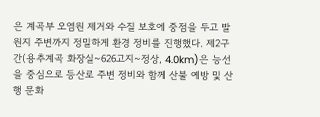은 계곡부 오염원 제거와 수질 보호에 중점을 두고 발원지 주변까지 정밀하게 환경 정비를 진행했다. 제2구간(용추계곡 화장실~626고지~정상, 4.0km)은 능선을 중심으로 등산로 주변 정비와 함께 산불 예방 및 산행 문화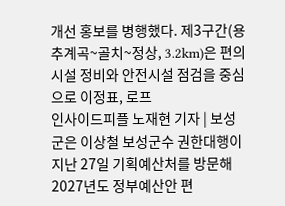개선 홍보를 병행했다. 제3구간(용추계곡~골치~정상, 3.2km)은 편의시설 정비와 안전시설 점검을 중심으로 이정표, 로프
인사이드피플 노재현 기자 | 보성군은 이상철 보성군수 권한대행이 지난 27일 기획예산처를 방문해 2027년도 정부예산안 편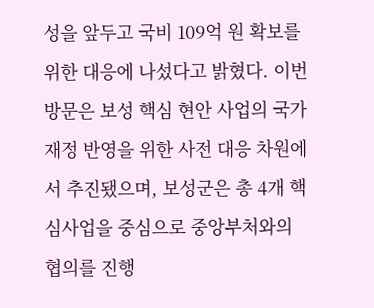성을 앞두고 국비 109억 원 확보를 위한 대응에 나섰다고 밝혔다. 이번 방문은 보성 핵심 현안 사업의 국가 재정 반영을 위한 사전 대응 차원에서 추진됐으며, 보성군은 총 4개 핵심사업을 중심으로 중앙부처와의 협의를 진행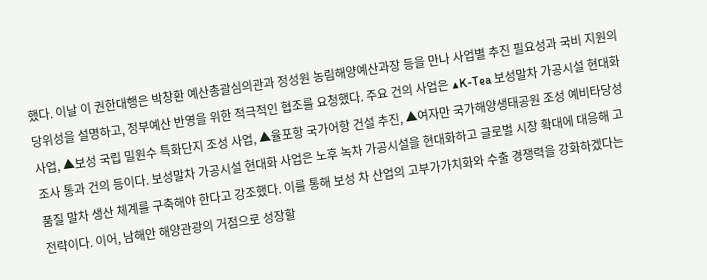했다. 이날 이 권한대행은 박창환 예산총괄심의관과 정성원 농림해양예산과장 등을 만나 사업별 추진 필요성과 국비 지원의 당위성을 설명하고, 정부예산 반영을 위한 적극적인 협조를 요청했다. 주요 건의 사업은 ▲K-Tea 보성말차 가공시설 현대화 사업, ▲보성 국립 밀원수 특화단지 조성 사업, ▲율포항 국가어항 건설 추진, ▲여자만 국가해양생태공원 조성 예비타당성조사 통과 건의 등이다. 보성말차 가공시설 현대화 사업은 노후 녹차 가공시설을 현대화하고 글로벌 시장 확대에 대응해 고품질 말차 생산 체계를 구축해야 한다고 강조했다. 이를 통해 보성 차 산업의 고부가가치화와 수출 경쟁력을 강화하겠다는 전략이다. 이어, 남해안 해양관광의 거점으로 성장할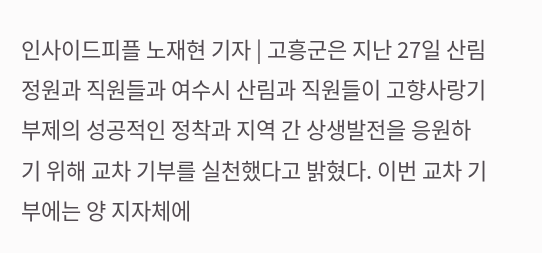인사이드피플 노재현 기자 | 고흥군은 지난 27일 산림정원과 직원들과 여수시 산림과 직원들이 고향사랑기부제의 성공적인 정착과 지역 간 상생발전을 응원하기 위해 교차 기부를 실천했다고 밝혔다. 이번 교차 기부에는 양 지자체에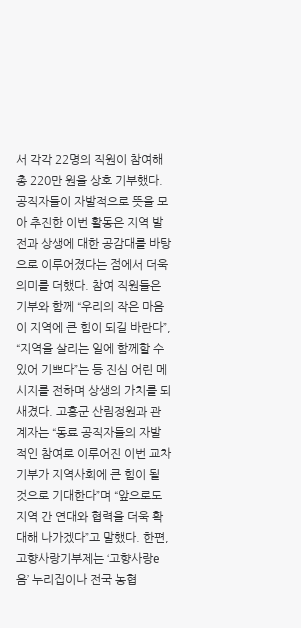서 각각 22명의 직원이 참여해 총 220만 원을 상호 기부했다. 공직자들이 자발적으로 뜻을 모아 추진한 이번 활동은 지역 발전과 상생에 대한 공감대를 바탕으로 이루어졌다는 점에서 더욱 의미를 더했다. 참여 직원들은 기부와 함께 “우리의 작은 마음이 지역에 큰 힘이 되길 바란다”, “지역을 살리는 일에 함께할 수 있어 기쁘다”는 등 진심 어린 메시지를 전하며 상생의 가치를 되새겼다. 고흥군 산림정원과 관계자는 “동료 공직자들의 자발적인 참여로 이루어진 이번 교차 기부가 지역사회에 큰 힘이 될 것으로 기대한다”며 “앞으로도 지역 간 연대와 협력을 더욱 확대해 나가겠다”고 말했다. 한편, 고향사랑기부제는 ‘고향사랑e음’ 누리집이나 전국 농협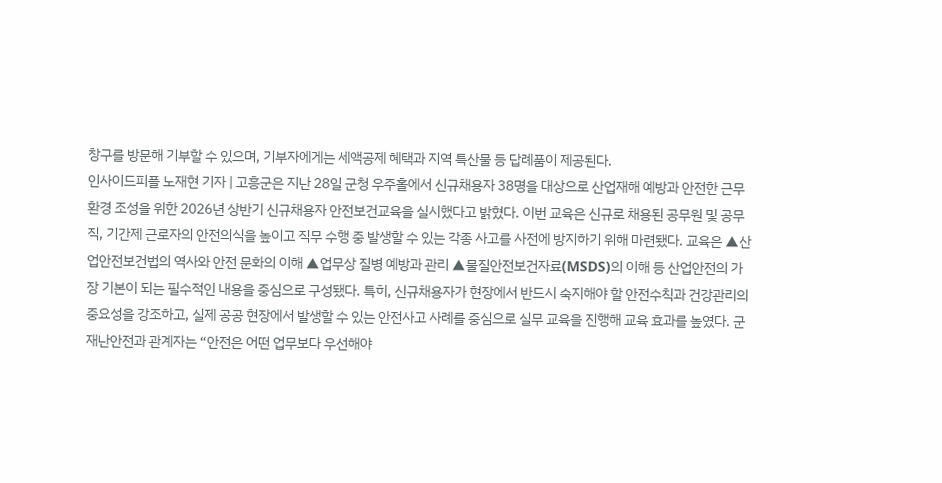창구를 방문해 기부할 수 있으며, 기부자에게는 세액공제 혜택과 지역 특산물 등 답례품이 제공된다.
인사이드피플 노재현 기자 | 고흥군은 지난 28일 군청 우주홀에서 신규채용자 38명을 대상으로 산업재해 예방과 안전한 근무환경 조성을 위한 2026년 상반기 신규채용자 안전보건교육을 실시했다고 밝혔다. 이번 교육은 신규로 채용된 공무원 및 공무직, 기간제 근로자의 안전의식을 높이고 직무 수행 중 발생할 수 있는 각종 사고를 사전에 방지하기 위해 마련됐다. 교육은 ▲산업안전보건법의 역사와 안전 문화의 이해 ▲업무상 질병 예방과 관리 ▲물질안전보건자료(MSDS)의 이해 등 산업안전의 가장 기본이 되는 필수적인 내용을 중심으로 구성됐다. 특히, 신규채용자가 현장에서 반드시 숙지해야 할 안전수칙과 건강관리의 중요성을 강조하고, 실제 공공 현장에서 발생할 수 있는 안전사고 사례를 중심으로 실무 교육을 진행해 교육 효과를 높였다. 군 재난안전과 관계자는 “안전은 어떤 업무보다 우선해야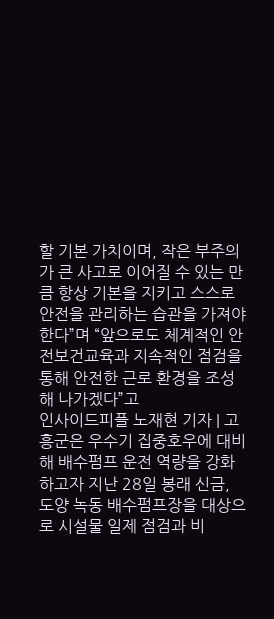할 기본 가치이며, 작은 부주의가 큰 사고로 이어질 수 있는 만큼 항상 기본을 지키고 스스로 안전을 관리하는 습관을 가져야 한다”며 “앞으로도 체계적인 안전보건교육과 지속적인 점검을 통해 안전한 근로 환경을 조성해 나가겠다”고
인사이드피플 노재현 기자 | 고흥군은 우수기 집중호우에 대비해 배수펌프 운전 역량을 강화하고자 지난 28일 봉래 신금, 도양 녹동 배수펌프장을 대상으로 시설물 일제 점검과 비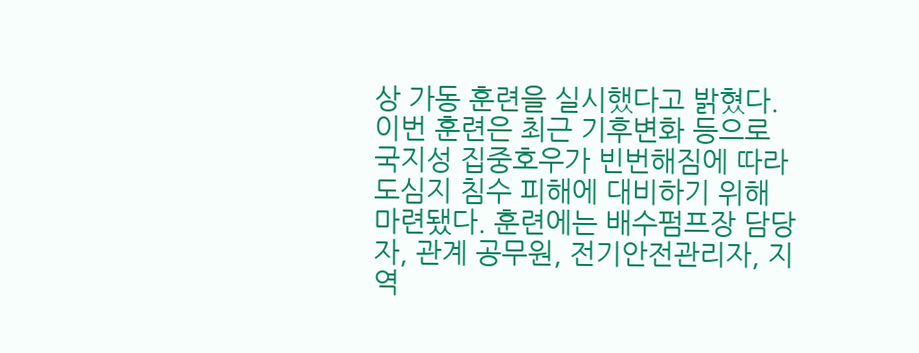상 가동 훈련을 실시했다고 밝혔다. 이번 훈련은 최근 기후변화 등으로 국지성 집중호우가 빈번해짐에 따라 도심지 침수 피해에 대비하기 위해 마련됐다. 훈련에는 배수펌프장 담당자, 관계 공무원, 전기안전관리자, 지역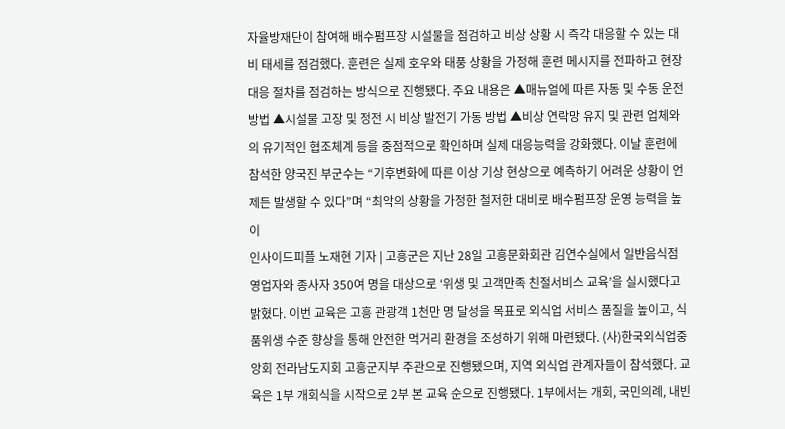자율방재단이 참여해 배수펌프장 시설물을 점검하고 비상 상황 시 즉각 대응할 수 있는 대비 태세를 점검했다. 훈련은 실제 호우와 태풍 상황을 가정해 훈련 메시지를 전파하고 현장 대응 절차를 점검하는 방식으로 진행됐다. 주요 내용은 ▲매뉴얼에 따른 자동 및 수동 운전 방법 ▲시설물 고장 및 정전 시 비상 발전기 가동 방법 ▲비상 연락망 유지 및 관련 업체와의 유기적인 협조체계 등을 중점적으로 확인하며 실제 대응능력을 강화했다. 이날 훈련에 참석한 양국진 부군수는 “기후변화에 따른 이상 기상 현상으로 예측하기 어려운 상황이 언제든 발생할 수 있다”며 “최악의 상황을 가정한 철저한 대비로 배수펌프장 운영 능력을 높이
인사이드피플 노재현 기자 | 고흥군은 지난 28일 고흥문화회관 김연수실에서 일반음식점 영업자와 종사자 350여 명을 대상으로 ‘위생 및 고객만족 친절서비스 교육’을 실시했다고 밝혔다. 이번 교육은 고흥 관광객 1천만 명 달성을 목표로 외식업 서비스 품질을 높이고, 식품위생 수준 향상을 통해 안전한 먹거리 환경을 조성하기 위해 마련됐다. (사)한국외식업중앙회 전라남도지회 고흥군지부 주관으로 진행됐으며, 지역 외식업 관계자들이 참석했다. 교육은 1부 개회식을 시작으로 2부 본 교육 순으로 진행됐다. 1부에서는 개회, 국민의례, 내빈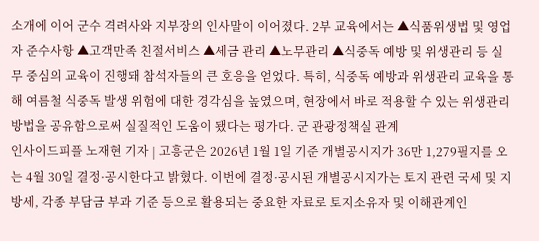소개에 이어 군수 격려사와 지부장의 인사말이 이어졌다. 2부 교육에서는 ▲식품위생법 및 영업자 준수사항 ▲고객만족 친절서비스 ▲세금 관리 ▲노무관리 ▲식중독 예방 및 위생관리 등 실무 중심의 교육이 진행돼 참석자들의 큰 호응을 얻었다. 특히, 식중독 예방과 위생관리 교육을 통해 여름철 식중독 발생 위험에 대한 경각심을 높였으며, 현장에서 바로 적용할 수 있는 위생관리 방법을 공유함으로써 실질적인 도움이 됐다는 평가다. 군 관광정책실 관계
인사이드피플 노재현 기자 | 고흥군은 2026년 1월 1일 기준 개별공시지가 36만 1,279필지를 오는 4월 30일 결정·공시한다고 밝혔다. 이번에 결정·공시된 개별공시지가는 토지 관련 국세 및 지방세, 각종 부담금 부과 기준 등으로 활용되는 중요한 자료로 토지소유자 및 이해관계인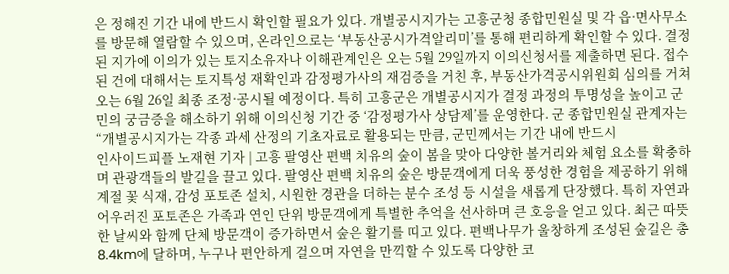은 정해진 기간 내에 반드시 확인할 필요가 있다. 개별공시지가는 고흥군청 종합민원실 및 각 읍·면사무소를 방문해 열람할 수 있으며, 온라인으로는 ‘부동산공시가격알리미’를 통해 편리하게 확인할 수 있다. 결정된 지가에 이의가 있는 토지소유자나 이해관계인은 오는 5월 29일까지 이의신청서를 제출하면 된다. 접수된 건에 대해서는 토지특성 재확인과 감정평가사의 재검증을 거친 후, 부동산가격공시위원회 심의를 거쳐 오는 6월 26일 최종 조정·공시될 예정이다. 특히 고흥군은 개별공시지가 결정 과정의 투명성을 높이고 군민의 궁금증을 해소하기 위해 이의신청 기간 중 ‘감정평가사 상담제’를 운영한다. 군 종합민원실 관계자는 “개별공시지가는 각종 과세 산정의 기초자료로 활용되는 만큼, 군민께서는 기간 내에 반드시
인사이드피플 노재현 기자 | 고흥 팔영산 편백 치유의 숲이 봄을 맞아 다양한 볼거리와 체험 요소를 확충하며 관광객들의 발길을 끌고 있다. 팔영산 편백 치유의 숲은 방문객에게 더욱 풍성한 경험을 제공하기 위해 계절 꽃 식재, 감성 포토존 설치, 시원한 경관을 더하는 분수 조성 등 시설을 새롭게 단장했다. 특히 자연과 어우러진 포토존은 가족과 연인 단위 방문객에게 특별한 추억을 선사하며 큰 호응을 얻고 있다. 최근 따뜻한 날씨와 함께 단체 방문객이 증가하면서 숲은 활기를 띠고 있다. 편백나무가 울창하게 조성된 숲길은 총 8.4km에 달하며, 누구나 편안하게 걸으며 자연을 만끽할 수 있도록 다양한 코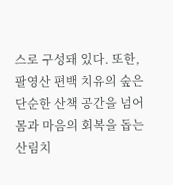스로 구성돼 있다. 또한, 팔영산 편백 치유의 숲은 단순한 산책 공간을 넘어 몸과 마음의 회복을 돕는 산림치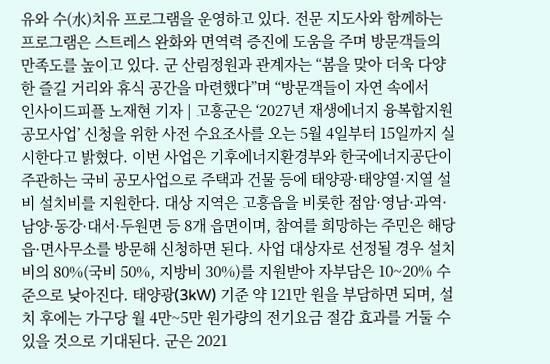유와 수(水)치유 프로그램을 운영하고 있다. 전문 지도사와 함께하는 프로그램은 스트레스 완화와 면역력 증진에 도움을 주며 방문객들의 만족도를 높이고 있다. 군 산림정원과 관계자는 “봄을 맞아 더욱 다양한 즐길 거리와 휴식 공간을 마련했다”며 “방문객들이 자연 속에서
인사이드피플 노재현 기자 | 고흥군은 ‘2027년 재생에너지 융복합지원 공모사업’ 신청을 위한 사전 수요조사를 오는 5월 4일부터 15일까지 실시한다고 밝혔다. 이번 사업은 기후에너지환경부와 한국에너지공단이 주관하는 국비 공모사업으로 주택과 건물 등에 태양광·태양열·지열 설비 설치비를 지원한다. 대상 지역은 고흥읍을 비롯한 점암·영남·과역·남양·동강·대서·두원면 등 8개 읍면이며, 참여를 희망하는 주민은 해당 읍·면사무소를 방문해 신청하면 된다. 사업 대상자로 선정될 경우 설치비의 80%(국비 50%, 지방비 30%)를 지원받아 자부담은 10~20% 수준으로 낮아진다. 태양광(3kW) 기준 약 121만 원을 부담하면 되며, 설치 후에는 가구당 월 4만~5만 원가량의 전기요금 절감 효과를 거둘 수 있을 것으로 기대된다. 군은 2021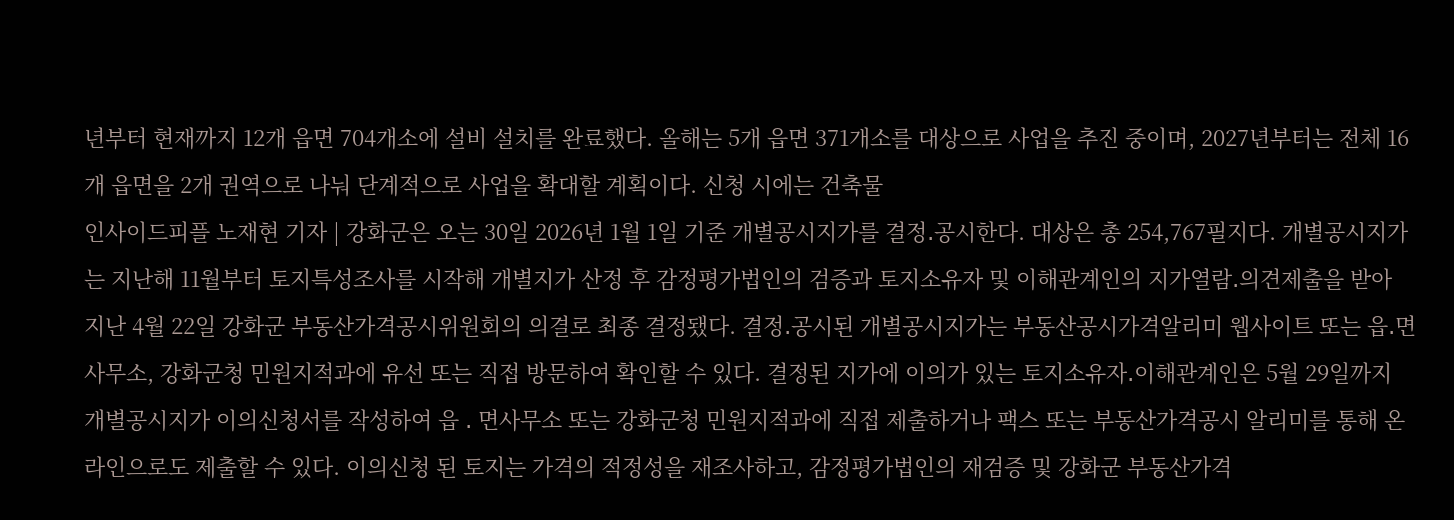년부터 현재까지 12개 읍면 704개소에 설비 설치를 완료했다. 올해는 5개 읍면 371개소를 대상으로 사업을 추진 중이며, 2027년부터는 전체 16개 읍면을 2개 권역으로 나눠 단계적으로 사업을 확대할 계획이다. 신청 시에는 건축물
인사이드피플 노재현 기자 | 강화군은 오는 30일 2026년 1월 1일 기준 개별공시지가를 결정․공시한다. 대상은 총 254,767필지다. 개별공시지가는 지난해 11월부터 토지특성조사를 시작해 개별지가 산정 후 감정평가법인의 검증과 토지소유자 및 이해관계인의 지가열람․의견제출을 받아 지난 4월 22일 강화군 부동산가격공시위원회의 의결로 최종 결정됐다. 결정․공시된 개별공시지가는 부동산공시가격알리미 웹사이트 또는 읍․면사무소, 강화군청 민원지적과에 유선 또는 직접 방문하여 확인할 수 있다. 결정된 지가에 이의가 있는 토지소유자․이해관계인은 5월 29일까지 개별공시지가 이의신청서를 작성하여 읍 ․ 면사무소 또는 강화군청 민원지적과에 직접 제출하거나 팩스 또는 부동산가격공시 알리미를 통해 온라인으로도 제출할 수 있다. 이의신청 된 토지는 가격의 적정성을 재조사하고, 감정평가법인의 재검증 및 강화군 부동산가격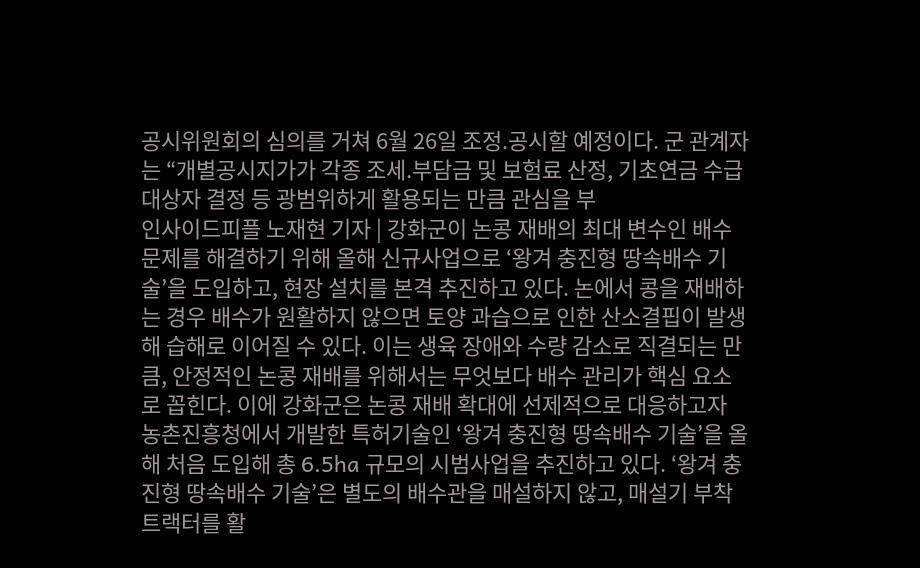공시위원회의 심의를 거쳐 6월 26일 조정․공시할 예정이다. 군 관계자는 “개별공시지가가 각종 조세․부담금 및 보험료 산정, 기초연금 수급대상자 결정 등 광범위하게 활용되는 만큼 관심을 부
인사이드피플 노재현 기자 | 강화군이 논콩 재배의 최대 변수인 배수 문제를 해결하기 위해 올해 신규사업으로 ‘왕겨 충진형 땅속배수 기술’을 도입하고, 현장 설치를 본격 추진하고 있다. 논에서 콩을 재배하는 경우 배수가 원활하지 않으면 토양 과습으로 인한 산소결핍이 발생해 습해로 이어질 수 있다. 이는 생육 장애와 수량 감소로 직결되는 만큼, 안정적인 논콩 재배를 위해서는 무엇보다 배수 관리가 핵심 요소로 꼽힌다. 이에 강화군은 논콩 재배 확대에 선제적으로 대응하고자 농촌진흥청에서 개발한 특허기술인 ‘왕겨 충진형 땅속배수 기술’을 올해 처음 도입해 총 6.5ha 규모의 시범사업을 추진하고 있다. ‘왕겨 충진형 땅속배수 기술’은 별도의 배수관을 매설하지 않고, 매설기 부착 트랙터를 활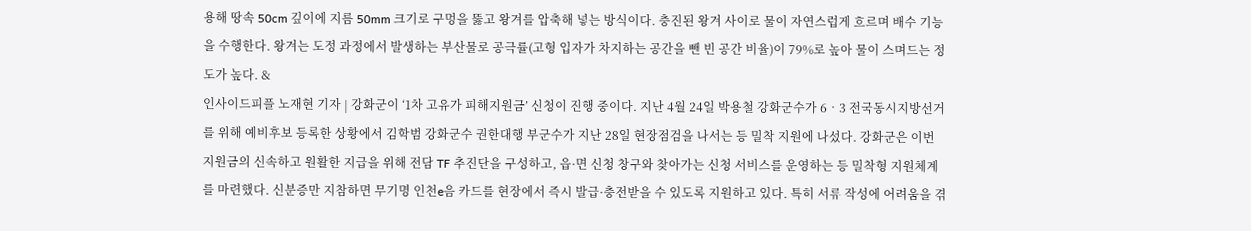용해 땅속 50cm 깊이에 지름 50mm 크기로 구멍을 뚫고 왕겨를 압축해 넣는 방식이다. 충진된 왕겨 사이로 물이 자연스럽게 흐르며 배수 기능을 수행한다. 왕겨는 도정 과정에서 발생하는 부산물로 공극률(고형 입자가 차지하는 공간을 뺀 빈 공간 비율)이 79%로 높아 물이 스며드는 정도가 높다. &
인사이드피플 노재현 기자 | 강화군이 ‘1차 고유가 피해지원금’ 신청이 진행 중이다. 지난 4월 24일 박용철 강화군수가 6‧3 전국동시지방선거를 위해 예비후보 등록한 상황에서 김학범 강화군수 권한대행 부군수가 지난 28일 현장점검을 나서는 등 밀착 지원에 나섰다. 강화군은 이번 지원금의 신속하고 원활한 지급을 위해 전담 TF 추진단을 구성하고, 읍·면 신청 창구와 찾아가는 신청 서비스를 운영하는 등 밀착형 지원체계를 마련했다. 신분증만 지참하면 무기명 인천e음 카드를 현장에서 즉시 발급·충전받을 수 있도록 지원하고 있다. 특히 서류 작성에 어려움을 겪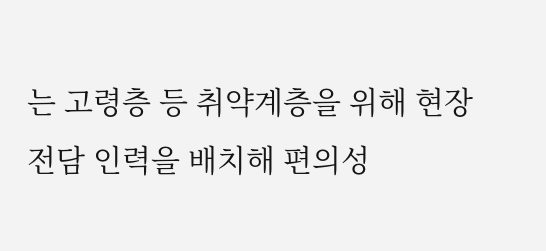는 고령층 등 취약계층을 위해 현장 전담 인력을 배치해 편의성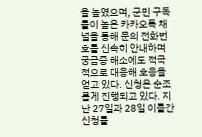을 높였으며, 군민 구독률이 높은 카카오톡 채널을 통해 문의 전화번호를 신속히 안내하며 궁금증 해소에도 적극적으로 대응해 호응을 얻고 있다. 신청은 순조롭게 진행되고 있다. 지난 27일과 28일 이틀간 신청률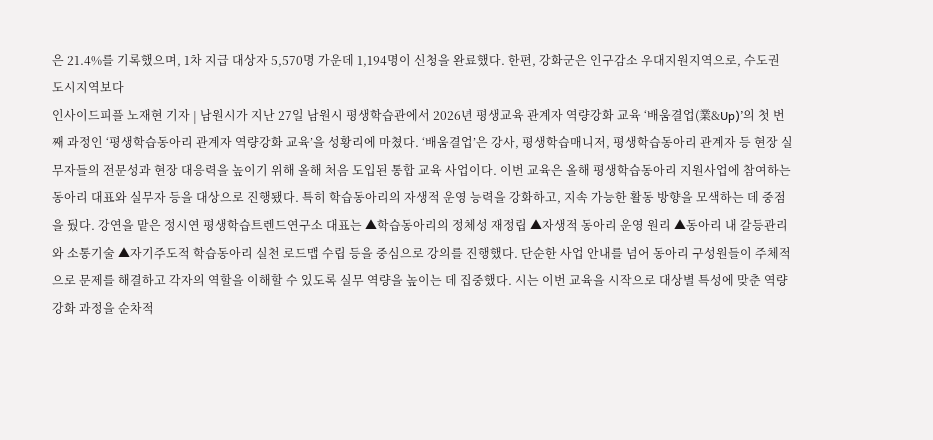은 21.4%를 기록했으며, 1차 지급 대상자 5,570명 가운데 1,194명이 신청을 완료했다. 한편, 강화군은 인구감소 우대지원지역으로, 수도권 도시지역보다
인사이드피플 노재현 기자 | 남원시가 지난 27일 남원시 평생학습관에서 2026년 평생교육 관계자 역량강화 교육 ‘배움결업(業&Up)’의 첫 번째 과정인 ‘평생학습동아리 관계자 역량강화 교육’을 성황리에 마쳤다. ‘배움결업’은 강사, 평생학습매니저, 평생학습동아리 관계자 등 현장 실무자들의 전문성과 현장 대응력을 높이기 위해 올해 처음 도입된 통합 교육 사업이다. 이번 교육은 올해 평생학습동아리 지원사업에 참여하는 동아리 대표와 실무자 등을 대상으로 진행됐다. 특히 학습동아리의 자생적 운영 능력을 강화하고, 지속 가능한 활동 방향을 모색하는 데 중점을 뒀다. 강연을 맡은 정시연 평생학습트렌드연구소 대표는 ▲학습동아리의 정체성 재정립 ▲자생적 동아리 운영 원리 ▲동아리 내 갈등관리와 소통기술 ▲자기주도적 학습동아리 실천 로드맵 수립 등을 중심으로 강의를 진행했다. 단순한 사업 안내를 넘어 동아리 구성원들이 주체적으로 문제를 해결하고 각자의 역할을 이해할 수 있도록 실무 역량을 높이는 데 집중했다. 시는 이번 교육을 시작으로 대상별 특성에 맞춘 역량강화 과정을 순차적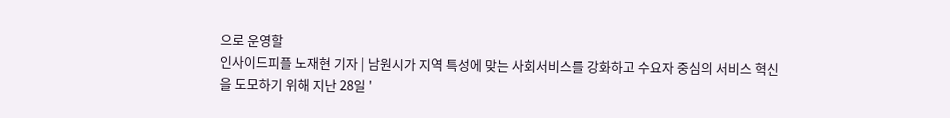으로 운영할
인사이드피플 노재현 기자 | 남원시가 지역 특성에 맞는 사회서비스를 강화하고 수요자 중심의 서비스 혁신을 도모하기 위해 지난 28일 '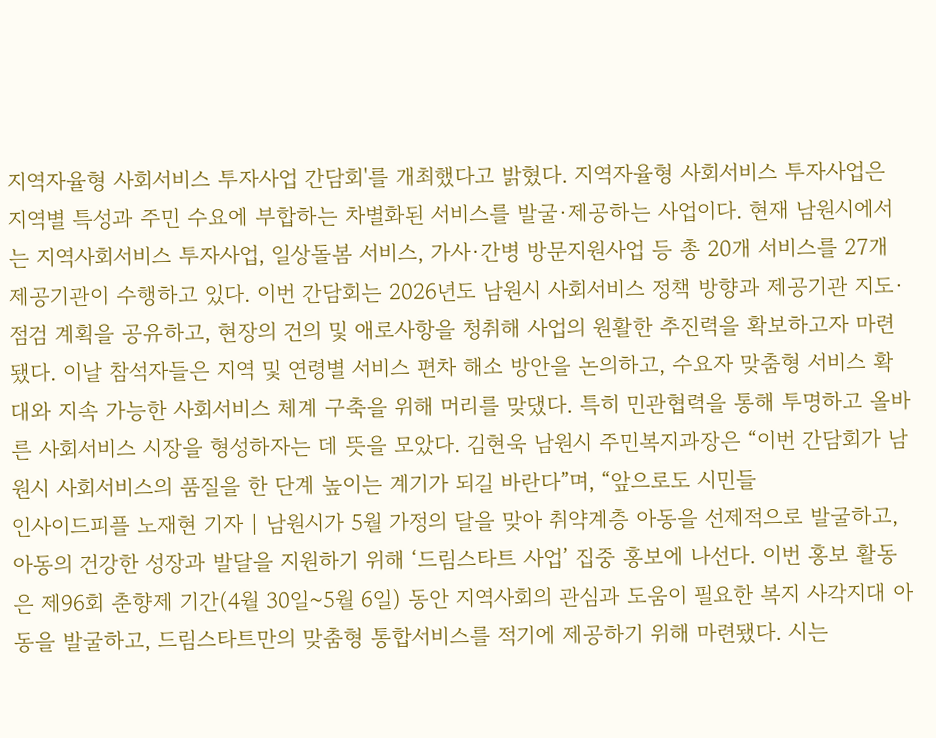지역자율형 사회서비스 투자사업 간담회'를 개최했다고 밝혔다. 지역자율형 사회서비스 투자사업은 지역별 특성과 주민 수요에 부합하는 차별화된 서비스를 발굴·제공하는 사업이다. 현재 남원시에서는 지역사회서비스 투자사업, 일상돌봄 서비스, 가사·간병 방문지원사업 등 총 20개 서비스를 27개 제공기관이 수행하고 있다. 이번 간담회는 2026년도 남원시 사회서비스 정책 방향과 제공기관 지도·점검 계획을 공유하고, 현장의 건의 및 애로사항을 청취해 사업의 원활한 추진력을 확보하고자 마련됐다. 이날 참석자들은 지역 및 연령별 서비스 편차 해소 방안을 논의하고, 수요자 맞춤형 서비스 확대와 지속 가능한 사회서비스 체계 구축을 위해 머리를 맞댔다. 특히 민관협력을 통해 투명하고 올바른 사회서비스 시장을 형성하자는 데 뜻을 모았다. 김현욱 남원시 주민복지과장은 “이번 간담회가 남원시 사회서비스의 품질을 한 단계 높이는 계기가 되길 바란다”며, “앞으로도 시민들
인사이드피플 노재현 기자 | 남원시가 5월 가정의 달을 맞아 취약계층 아동을 선제적으로 발굴하고, 아동의 건강한 성장과 발달을 지원하기 위해 ‘드림스타트 사업’ 집중 홍보에 나선다. 이번 홍보 활동은 제96회 춘향제 기간(4월 30일~5월 6일) 동안 지역사회의 관심과 도움이 필요한 복지 사각지대 아동을 발굴하고, 드림스타트만의 맞춤형 통합서비스를 적기에 제공하기 위해 마련됐다. 시는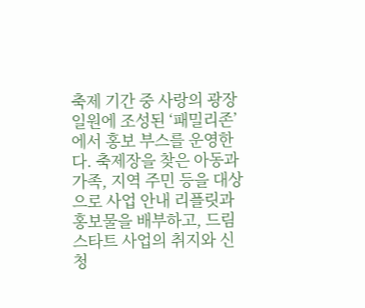축제 기간 중 사랑의 광장 일원에 조성된 ‘패밀리존’에서 홍보 부스를 운영한다. 축제장을 찾은 아동과 가족, 지역 주민 등을 대상으로 사업 안내 리플릿과 홍보물을 배부하고, 드림스타트 사업의 취지와 신청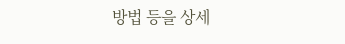방법 등을 상세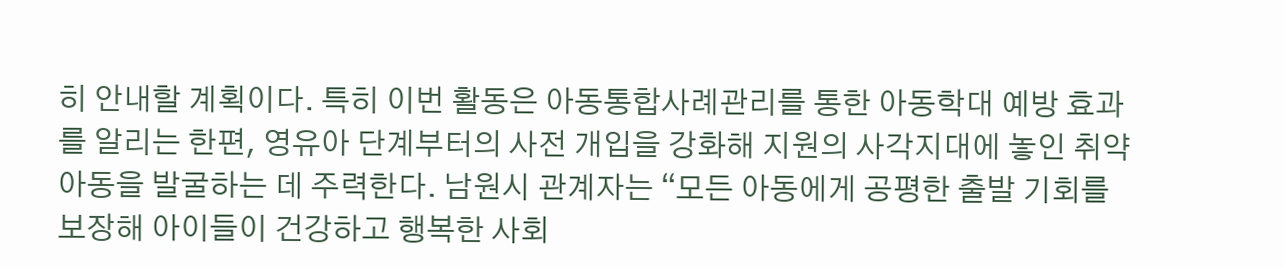히 안내할 계획이다. 특히 이번 활동은 아동통합사례관리를 통한 아동학대 예방 효과를 알리는 한편, 영유아 단계부터의 사전 개입을 강화해 지원의 사각지대에 놓인 취약 아동을 발굴하는 데 주력한다. 남원시 관계자는 “모든 아동에게 공평한 출발 기회를 보장해 아이들이 건강하고 행복한 사회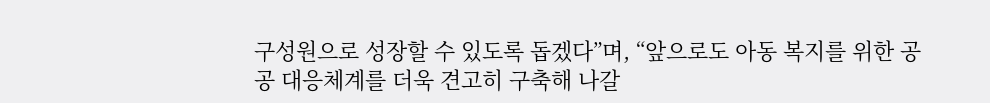구성원으로 성장할 수 있도록 돕겠다”며, “앞으로도 아동 복지를 위한 공공 대응체계를 더욱 견고히 구축해 나갈